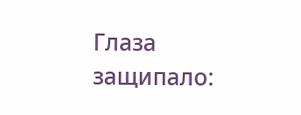Глаза защипало: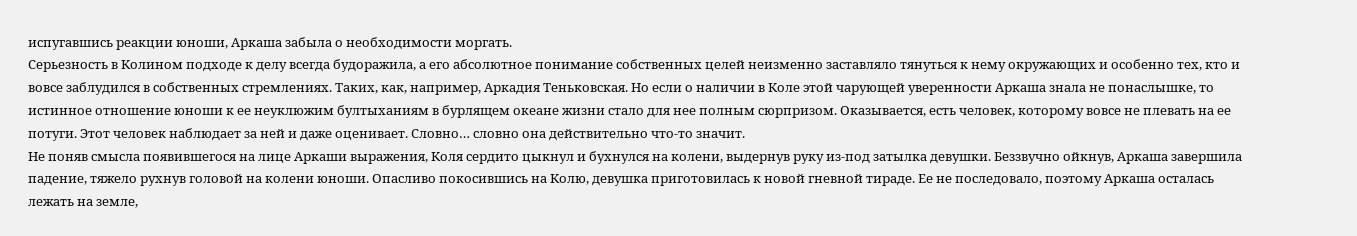испугавшись реакции юноши, Аркаша забыла о необходимости моргать.
Серьезность в Колином подходе к делу всегда будоражила, а его абсолютное понимание собственных целей неизменно заставляло тянуться к нему окружающих и особенно тех, кто и вовсе заблудился в собственных стремлениях. Таких, как, например, Аркадия Теньковская. Но если о наличии в Коле этой чарующей уверенности Аркаша знала не понаслышке, то истинное отношение юноши к ее неуклюжим бултыханиям в бурлящем океане жизни стало для нее полным сюрпризом. Оказывается, есть человек, которому вовсе не плевать на ее потуги. Этот человек наблюдает за ней и даже оценивает. Словно… словно она действительно что-то значит.
Не поняв смысла появившегося на лице Аркаши выражения, Коля сердито цыкнул и бухнулся на колени, выдернув руку из-под затылка девушки. Беззвучно ойкнув, Аркаша завершила падение, тяжело рухнув головой на колени юноши. Опасливо покосившись на Колю, девушка приготовилась к новой гневной тираде. Ее не последовало, поэтому Аркаша осталась лежать на земле,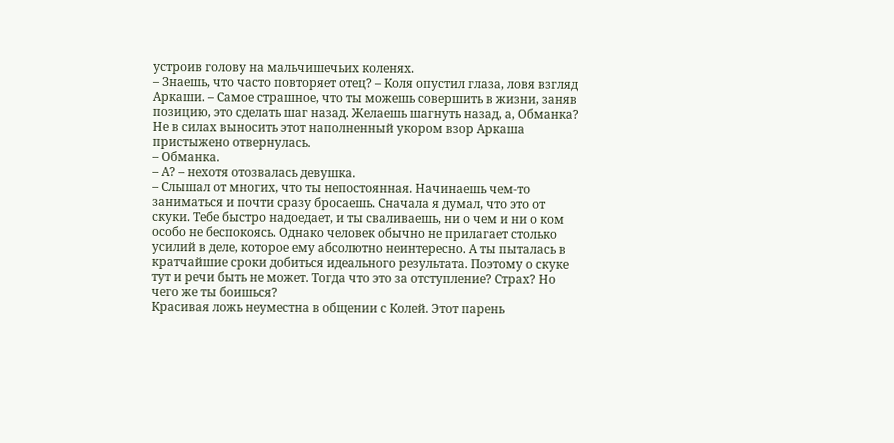устроив голову на мальчишечьих коленях.
– Знаешь, что часто повторяет отец? – Коля опустил глаза, ловя взгляд Аркаши. – Самое страшное, что ты можешь совершить в жизни, заняв позицию, это сделать шаг назад. Желаешь шагнуть назад, а, Обманка?
Не в силах выносить этот наполненный укором взор Аркаша пристыжено отвернулась.
– Обманка.
– А? – нехотя отозвалась девушка.
– Слышал от многих, что ты непостоянная. Начинаешь чем-то заниматься и почти сразу бросаешь. Сначала я думал, что это от скуки. Тебе быстро надоедает, и ты сваливаешь, ни о чем и ни о ком особо не беспокоясь. Однако человек обычно не прилагает столько усилий в деле, которое ему абсолютно неинтересно. А ты пыталась в кратчайшие сроки добиться идеального результата. Поэтому о скуке тут и речи быть не может. Тогда что это за отступление? Страх? Но чего же ты боишься?
Красивая ложь неуместна в общении с Колей. Этот парень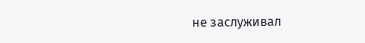не заслуживал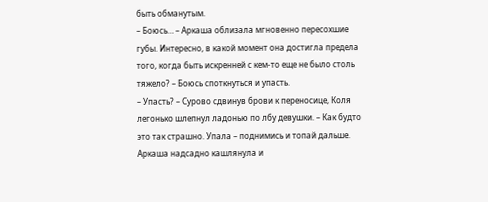быть обманутым.
– Боюсь… – Аркаша облизала мгновенно пересохшие губы. Интересно, в какой момент она достигла предела того, когда быть искренней с кем-то еще не было столь тяжело? – Боюсь споткнуться и упасть.
– Упасть? – Сурово сдвинув брови к переносице, Коля легонько шлепнул ладонью по лбу девушки. – Как будто это так страшно. Упала – поднимись и топай дальше.
Аркаша надсадно кашлянула и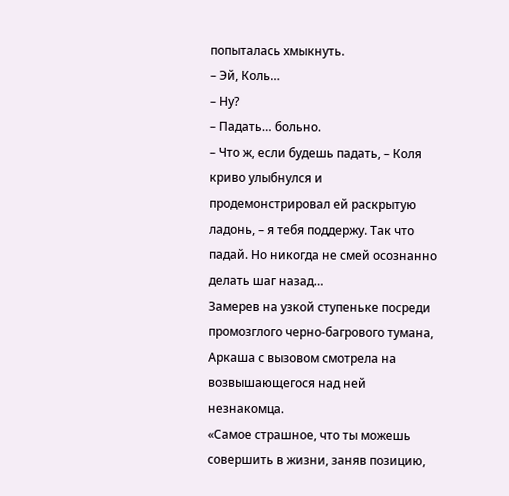попыталась хмыкнуть.
– Эй, Коль…
– Ну?
– Падать… больно.
– Что ж, если будешь падать, – Коля криво улыбнулся и продемонстрировал ей раскрытую ладонь, – я тебя поддержу. Так что падай. Но никогда не смей осознанно делать шаг назад…
Замерев на узкой ступеньке посреди промозглого черно-багрового тумана, Аркаша с вызовом смотрела на возвышающегося над ней незнакомца.
«Самое страшное, что ты можешь совершить в жизни, заняв позицию,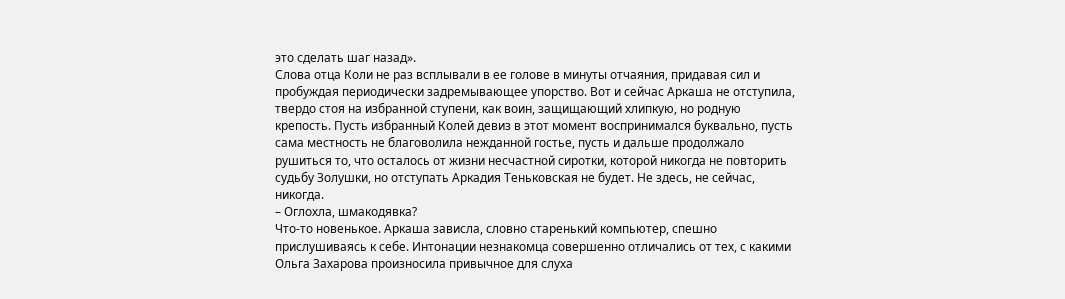это сделать шаг назад».
Слова отца Коли не раз всплывали в ее голове в минуты отчаяния, придавая сил и пробуждая периодически задремывающее упорство. Вот и сейчас Аркаша не отступила, твердо стоя на избранной ступени, как воин, защищающий хлипкую, но родную крепость. Пусть избранный Колей девиз в этот момент воспринимался буквально, пусть сама местность не благоволила нежданной гостье, пусть и дальше продолжало рушиться то, что осталось от жизни несчастной сиротки, которой никогда не повторить судьбу Золушки, но отступать Аркадия Теньковская не будет. Не здесь, не сейчас, никогда.
– Оглохла, шмакодявка?
Что-то новенькое. Аркаша зависла, словно старенький компьютер, спешно прислушиваясь к себе. Интонации незнакомца совершенно отличались от тех, с какими Ольга Захарова произносила привычное для слуха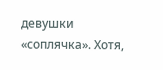девушки «соплячка». Хотя,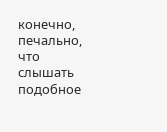конечно, печально, что слышать подобное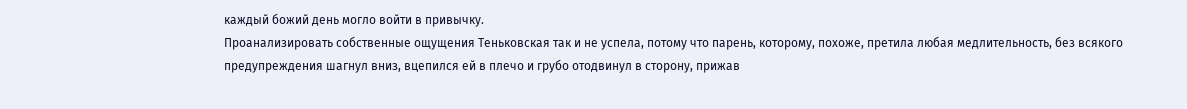каждый божий день могло войти в привычку.
Проанализировать собственные ощущения Теньковская так и не успела, потому что парень, которому, похоже, претила любая медлительность, без всякого предупреждения шагнул вниз, вцепился ей в плечо и грубо отодвинул в сторону, прижав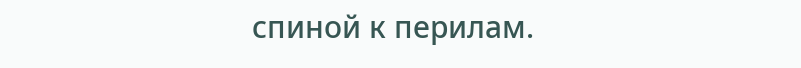спиной к перилам.